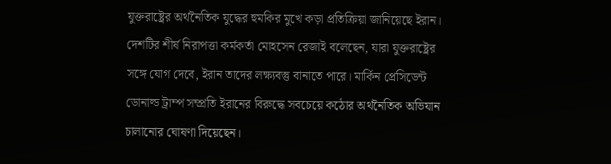যুক্তরাষ্ট্রের অর্থনৈতিক যুদ্ধের হুমকির মুখে কড়া প্রতিক্রিয়া জানিয়েছে ইরান। দেশটির শীর্ষ নিরাপত্তা কর্মকর্তা মোহসেন রেজাই বলেছেন, যারা যুক্তরাষ্ট্রের সঙ্গে যোগ দেবে, ইরান তাদের লক্ষ্যবস্তু বানাতে পারে। মার্কিন প্রেসিডেন্ট ডোনাল্ড ট্রাম্প সম্প্রতি ইরানের বিরুদ্ধে সবচেয়ে কঠোর অর্থনৈতিক অভিযান চালানোর ঘোষণা দিয়েছেন।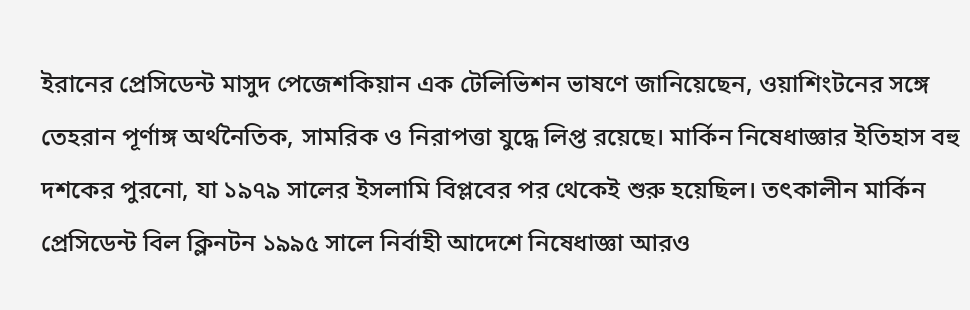ইরানের প্রেসিডেন্ট মাসুদ পেজেশকিয়ান এক টেলিভিশন ভাষণে জানিয়েছেন, ওয়াশিংটনের সঙ্গে তেহরান পূর্ণাঙ্গ অর্থনৈতিক, সামরিক ও নিরাপত্তা যুদ্ধে লিপ্ত রয়েছে। মার্কিন নিষেধাজ্ঞার ইতিহাস বহু দশকের পুরনো, যা ১৯৭৯ সালের ইসলামি বিপ্লবের পর থেকেই শুরু হয়েছিল। তৎকালীন মার্কিন প্রেসিডেন্ট বিল ক্লিনটন ১৯৯৫ সালে নির্বাহী আদেশে নিষেধাজ্ঞা আরও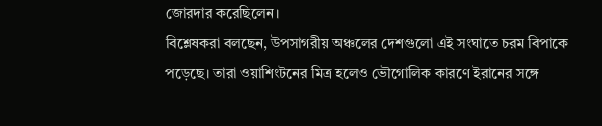জোরদার করেছিলেন।
বিশ্লেষকরা বলছেন, উপসাগরীয় অঞ্চলের দেশগুলো এই সংঘাতে চরম বিপাকে পড়েছে। তারা ওয়াশিংটনের মিত্র হলেও ভৌগোলিক কারণে ইরানের সঙ্গে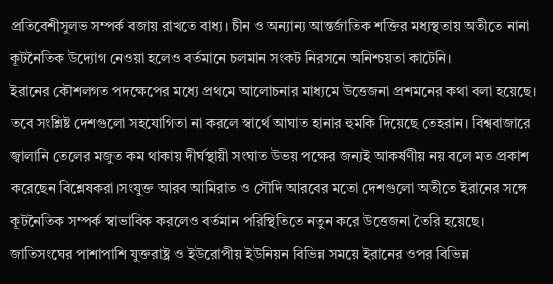প্রতিবেশীসুলভ সম্পর্ক বজায় রাখতে বাধ্য। চীন ও অন্যান্য আন্তর্জাতিক শক্তির মধ্যস্থতায় অতীতে নানা কূটনৈতিক উদ্যোগ নেওয়া হলেও বর্তমানে চলমান সংকট নিরসনে অনিশ্চয়তা কাটেনি।
ইরানের কৌশলগত পদক্ষেপের মধ্যে প্রথমে আলোচনার মাধ্যমে উত্তেজনা প্রশমনের কথা বলা হয়েছে। তবে সংশ্লিষ্ট দেশগুলো সহযোগিতা না করলে স্বার্থে আঘাত হানার হুমকি দিয়েছে তেহরান। বিশ্ববাজারে জ্বালানি তেলের মজুত কম থাকায় দীর্ঘস্থায়ী সংঘাত উভয় পক্ষের জন্যই আকর্ষণীয় নয় বলে মত প্রকাশ করেছেন বিশ্লেষকরা।সংযুক্ত আরব আমিরাত ও সৌদি আরবের মতো দেশগুলো অতীতে ইরানের সঙ্গে কূটনৈতিক সম্পর্ক স্বাভাবিক করলেও বর্তমান পরিস্থিতিতে নতুন করে উত্তেজনা তৈরি হয়েছে। জাতিসংঘের পাশাপাশি যুক্তরাষ্ট্র ও ইউরোপীয় ইউনিয়ন বিভিন্ন সময়ে ইরানের ওপর বিভিন্ন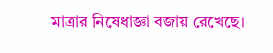মাত্রার নিষেধাজ্ঞা বজায় রেখেছে।